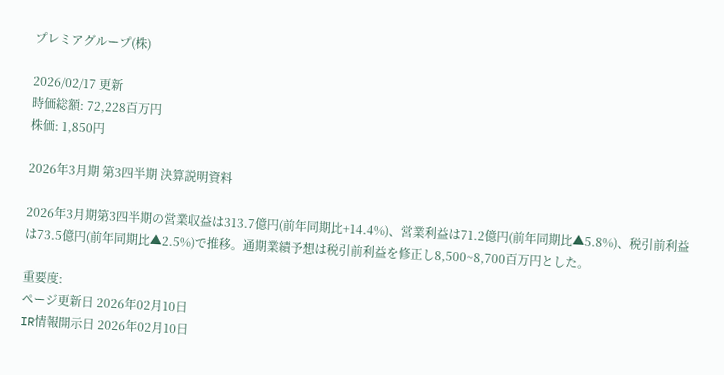プレミアグループ(株)

2026/02/17 更新
時価総額: 72,228百万円
株価: 1,850円

2026年3月期 第3四半期 決算説明資料

2026年3月期第3四半期の営業収益は313.7億円(前年同期比+14.4%)、営業利益は71.2億円(前年同期比▲5.8%)、税引前利益は73.5億円(前年同期比▲2.5%)で推移。通期業績予想は税引前利益を修正し8,500~8,700百万円とした。

重要度:
ページ更新日 2026年02月10日
IR情報開示日 2026年02月10日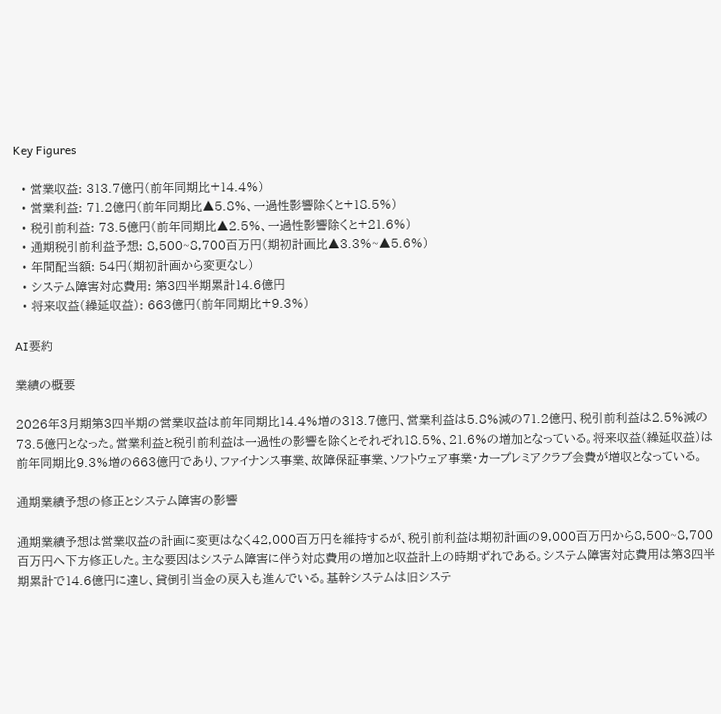Key Figures

  • 営業収益: 313.7億円(前年同期比+14.4%)
  • 営業利益: 71.2億円(前年同期比▲5.8%、一過性影響除くと+18.5%)
  • 税引前利益: 73.5億円(前年同期比▲2.5%、一過性影響除くと+21.6%)
  • 通期税引前利益予想: 8,500~8,700百万円(期初計画比▲3.3%~▲5.6%)
  • 年間配当額: 54円(期初計画から変更なし)
  • システム障害対応費用: 第3四半期累計14.6億円
  • 将来収益(繰延収益): 663億円(前年同期比+9.3%)

AI要約

業績の概要

2026年3月期第3四半期の営業収益は前年同期比14.4%増の313.7億円、営業利益は5.8%減の71.2億円、税引前利益は2.5%減の73.5億円となった。営業利益と税引前利益は一過性の影響を除くとそれぞれ18.5%、21.6%の増加となっている。将来収益(繰延収益)は前年同期比9.3%増の663億円であり、ファイナンス事業、故障保証事業、ソフトウェア事業・カープレミアクラブ会費が増収となっている。

通期業績予想の修正とシステム障害の影響

通期業績予想は営業収益の計画に変更はなく42,000百万円を維持するが、税引前利益は期初計画の9,000百万円から8,500~8,700百万円へ下方修正した。主な要因はシステム障害に伴う対応費用の増加と収益計上の時期ずれである。システム障害対応費用は第3四半期累計で14.6億円に達し、貸倒引当金の戻入も進んでいる。基幹システムは旧システ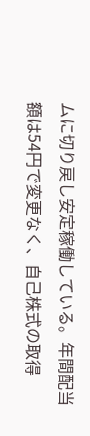ムに切り戻し安定稼働している。年間配当額は54円で変更なく、自己株式の取得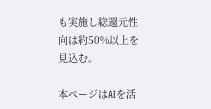も実施し総還元性向は約50%以上を見込む。

本ページはAIを活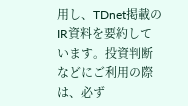用し、TDnet掲載のIR資料を要約しています。投資判断などにご利用の際は、必ず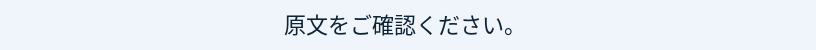原文をご確認ください。